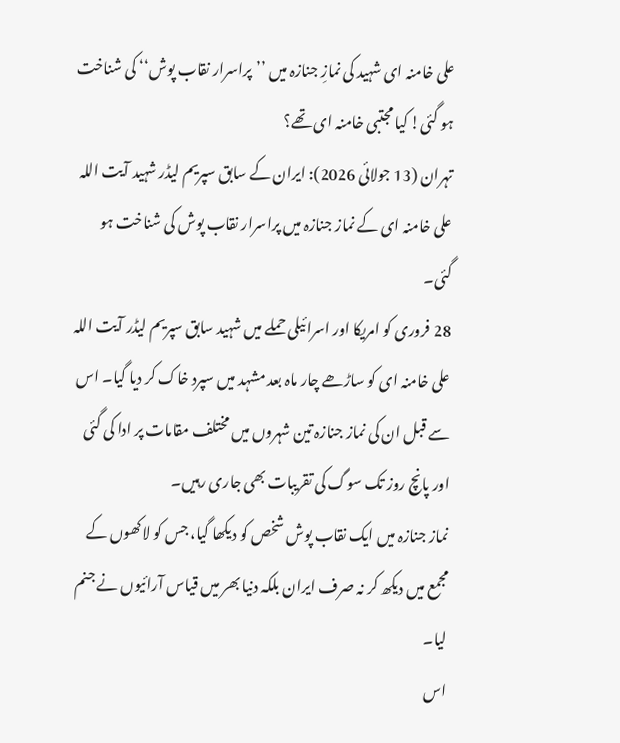علی خامنہ ای شہید کی نمازِ جنازہ میں ’’پراسرار نقاب پوش‘‘ کی شناخت ہو گئی! کیا مجتبی خامنہ ای تھے؟
تہران (13 جولائی 2026): ایران کے سابق سپریم لیڈر شہید آیت اللہ علی خامنہ ای کے نماز جنازہ میں پراسرار نقاب پوش کی شناخت ہو گئی۔
28 فروری کو امریکا اور اسرائیلی حملے میں شہید سابق سپریم لیڈر آیت اللہ علی خامنہ ای کو ساڑھے چار ماہ بعد مشہد میں سپرد خاک کر دیا گیا۔ اس سے قبل ان کی نماز جنازہ تین شہروں میں مختلف مقامات پر ادا کی گئی اور پانچ روز تک سوگ کی تقریبات بھی جاری رہیں۔
نماز جنازہ میں ایک نقاب پوش شخص کو دیکھا گیا، جس کو لاکھوں کے مجمع میں دیکھ کر نہ صرف ایران بلکہ دنیا بھر میں قیاس آرائیوں نے جنم لیا۔
اس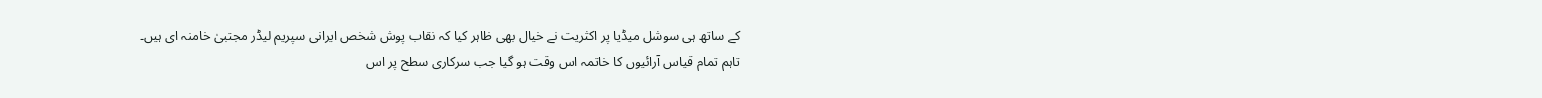کے ساتھ ہی سوشل میڈیا پر اکثریت نے خیال بھی ظاہر کیا کہ نقاب پوش شخص ایرانی سپریم لیڈر مجتبیٰ خامنہ ای ہیں۔
تاہم تمام قیاس آرائیوں کا خاتمہ اس وقت ہو گیا جب سرکاری سطح پر اس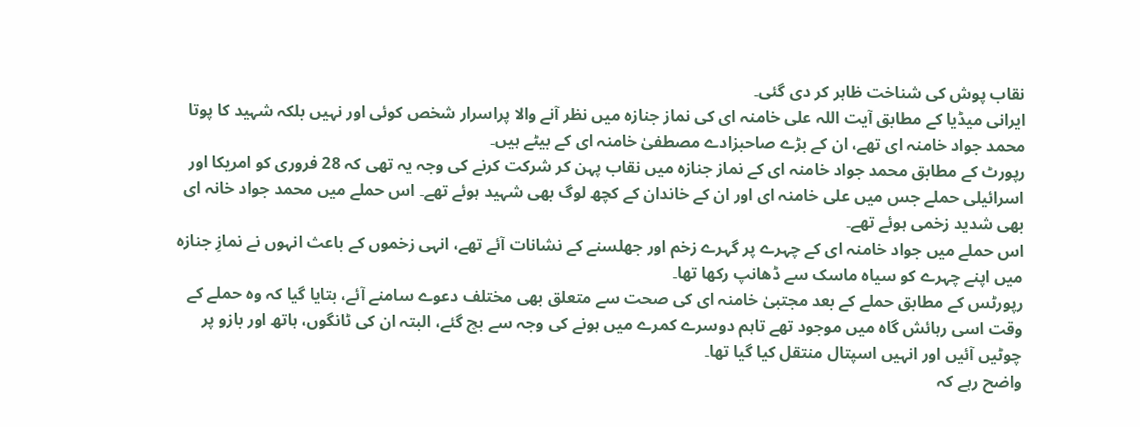نقاب پوش کی شناخت ظاہر کر دی گئی۔
ایرانی میڈیا کے مطابق آیت اللہ علی خامنہ ای کی نماز جنازہ میں نظر آنے والا پراسرار شخص کوئی اور نہیں بلکہ شہید کا پوتا محمد جواد خامنہ ای تھے، ان کے بڑے صاحبزادے مصطفیٰ خامنہ ای کے بیٹے ہیں۔
رپورٹ کے مطابق محمد جواد خامنہ ای کے نماز جنازہ میں نقاب پہن کر شرکت کرنے کی وجہ یہ تھی کہ 28 فروری کو امریکا اور اسرائیلی حملے جس میں علی خامنہ ای اور ان کے خاندان کے کچھ لوگ بھی شہید ہوئے تھے۔ اس حملے میں محمد جواد خانہ ای بھی شدید زخمی ہوئے تھے۔
اس حملے میں جواد خامنہ ای کے چہرے پر گہرے زخم اور جھلسنے کے نشانات آئے تھے، انہی زخموں کے باعث انہوں نے نمازِ جنازہ میں اپنے چہرے کو سیاہ ماسک سے ڈھانپ رکھا تھا۔
رپورٹس کے مطابق حملے کے بعد مجتبیٰ خامنہ ای کی صحت سے متعلق بھی مختلف دعوے سامنے آئے، بتایا گیا کہ وہ حملے کے وقت اسی رہائش گاہ میں موجود تھے تاہم دوسرے کمرے میں ہونے کی وجہ سے بچ گئے، البتہ ان کی ٹانگوں، ہاتھ اور بازو پر چوٹیں آئیں اور انہیں اسپتال منتقل کیا گیا تھا۔
واضح رہے کہ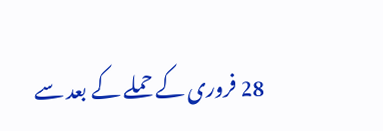28 فروری کے حملے کے بعد سے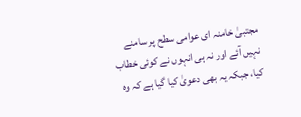مجتبیٰ خامنہ ای عوامی سطح پر سامنے نہیں آئے اور نہ ہی انہوں نے کوئی خطاب کیا، جبکہ یہ بھی دعویٰ کیا گیا ہے کہ وہ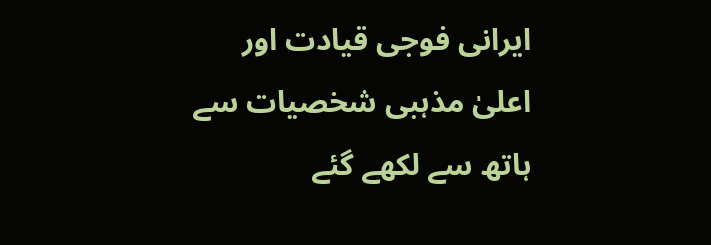ایرانی فوجی قیادت اور اعلیٰ مذہبی شخصیات سے ہاتھ سے لکھے گئے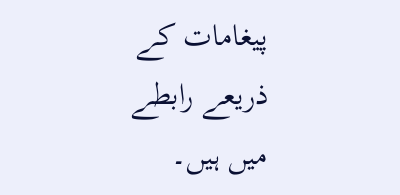پیغامات کے ذریعے رابطے میں ہیں۔